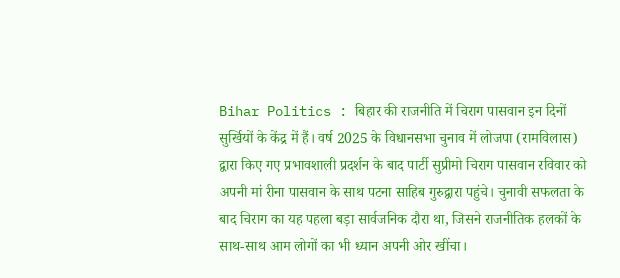Bihar Politics : बिहार की राजनीति में चिराग पासवान इन दिनों सुर्खियों के केंद्र में हैं। वर्ष 2025 के विधानसभा चुनाव में लोजपा (रामविलास) द्वारा किए गए प्रभावशाली प्रदर्शन के बाद पार्टी सुप्रीमो चिराग पासवान रविवार को अपनी मां रीना पासवान के साथ पटना साहिब गुरुद्वारा पहुंचे। चुनावी सफलता के बाद चिराग का यह पहला बड़ा सार्वजनिक दौरा था, जिसने राजनीतिक हलकों के साथ-साथ आम लोगों का भी ध्यान अपनी ओर खींचा।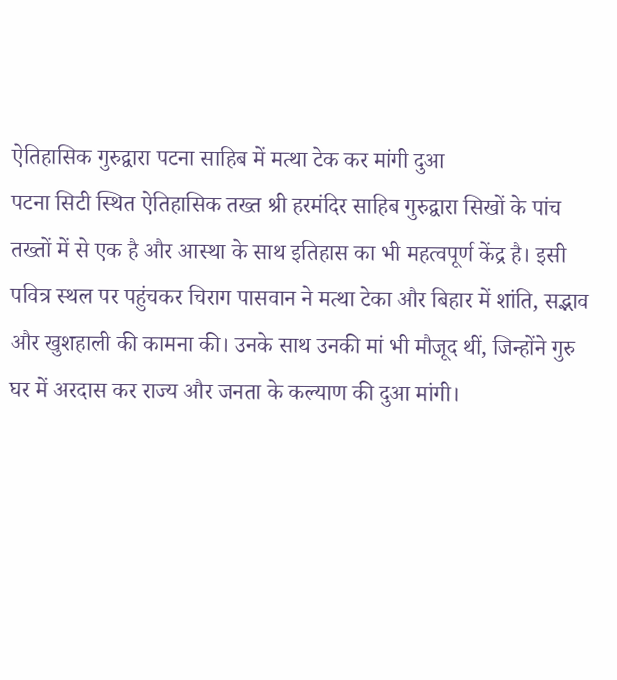ऐतिहासिक गुरुद्वारा पटना साहिब में मत्था टेक कर मांगी दुआ
पटना सिटी स्थित ऐतिहासिक तख्त श्री हरमंदिर साहिब गुरुद्वारा सिखों के पांच तख्तों में से एक है और आस्था के साथ इतिहास का भी महत्वपूर्ण केंद्र है। इसी पवित्र स्थल पर पहुंचकर चिराग पासवान ने मत्था टेका और बिहार में शांति, सद्भाव और खुशहाली की कामना की। उनके साथ उनकी मां भी मौजूद थीं, जिन्होंने गुरु घर में अरदास कर राज्य और जनता के कल्याण की दुआ मांगी।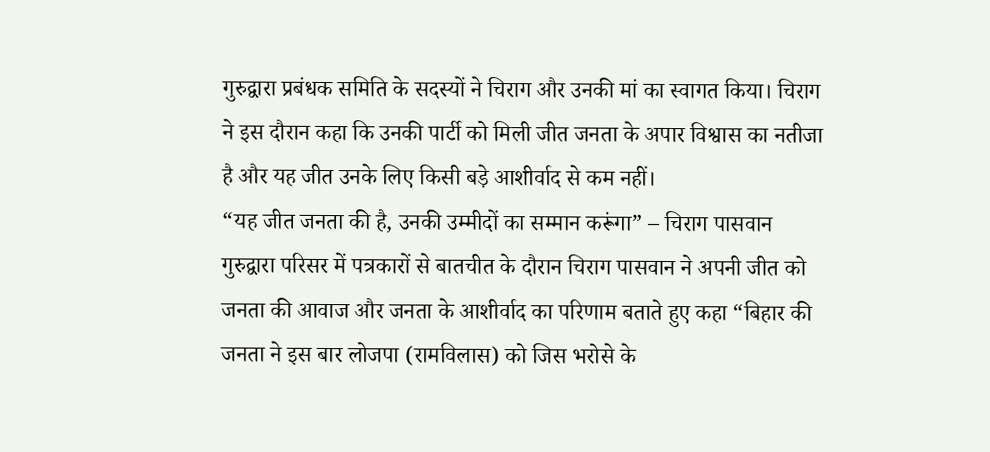गुरुद्वारा प्रबंधक समिति के सदस्यों ने चिराग और उनकी मां का स्वागत किया। चिराग ने इस दौरान कहा कि उनकी पार्टी को मिली जीत जनता के अपार विश्वास का नतीजा है और यह जीत उनके लिए किसी बड़े आशीर्वाद से कम नहीं।
“यह जीत जनता की है, उनकी उम्मीदों का सम्मान करूंगा” – चिराग पासवान
गुरुद्वारा परिसर में पत्रकारों से बातचीत के दौरान चिराग पासवान ने अपनी जीत को जनता की आवाज और जनता के आशीर्वाद का परिणाम बताते हुए कहा “बिहार की जनता ने इस बार लोजपा (रामविलास) को जिस भरोसे के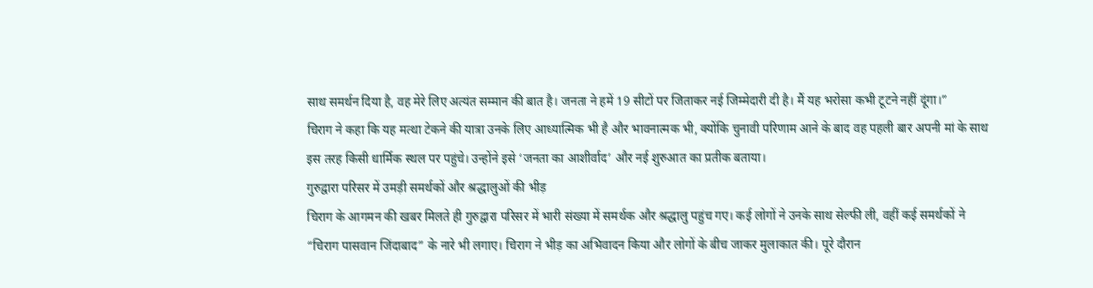साथ समर्थन दिया है, वह मेरे लिए अत्यंत सम्मान की बात है। जनता ने हमें 19 सीटों पर जिताकर नई जिम्मेदारी दी है। मैं यह भरोसा कभी टूटने नहीं दूंगा।”
चिराग ने कहा कि यह मत्था टेकने की यात्रा उनके लिए आध्यात्मिक भी है और भावनात्मक भी, क्योंकि चुनावी परिणाम आने के बाद वह पहली बार अपनी मां के साथ इस तरह किसी धार्मिक स्थल पर पहुंचे। उन्होंने इसे ‘जनता का आशीर्वाद’ और नई शुरुआत का प्रतीक बताया।
गुरुद्वारा परिसर में उमड़ी समर्थकों और श्रद्धालुओं की भीड़
चिराग के आगमन की खबर मिलते ही गुरुद्वारा परिसर में भारी संख्या में समर्थक और श्रद्धालु पहुंच गए। कई लोगों ने उनके साथ सेल्फी ली, वहीं कई समर्थकों ने “चिराग पासवान जिंदाबाद” के नारे भी लगाए। चिराग ने भीड़ का अभिवादन किया और लोगों के बीच जाकर मुलाकात की। पूरे दौरान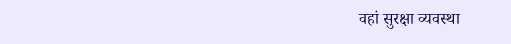वहां सुरक्षा व्यवस्था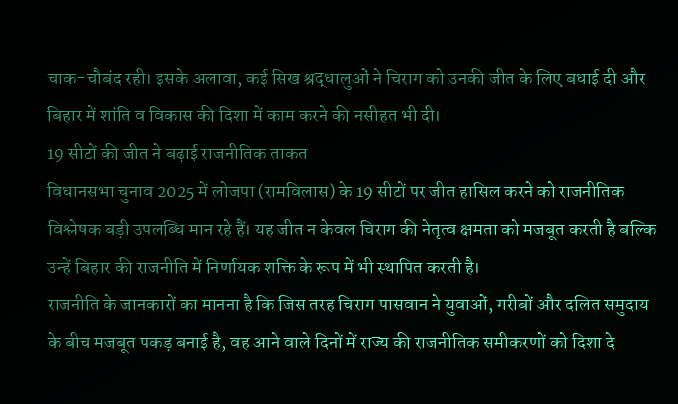चाक-चौबंद रही। इसके अलावा, कई सिख श्रद्धालुओं ने चिराग को उनकी जीत के लिए बधाई दी और बिहार में शांति व विकास की दिशा में काम करने की नसीहत भी दी।
19 सीटों की जीत ने बढ़ाई राजनीतिक ताकत
विधानसभा चुनाव 2025 में लोजपा (रामविलास) के 19 सीटों पर जीत हासिल करने को राजनीतिक विश्लेषक बड़ी उपलब्धि मान रहे हैं। यह जीत न केवल चिराग की नेतृत्व क्षमता को मजबूत करती है बल्कि उन्हें बिहार की राजनीति में निर्णायक शक्ति के रूप में भी स्थापित करती है।
राजनीति के जानकारों का मानना है कि जिस तरह चिराग पासवान ने युवाओं, गरीबों और दलित समुदाय के बीच मजबूत पकड़ बनाई है, वह आने वाले दिनों में राज्य की राजनीतिक समीकरणों को दिशा दे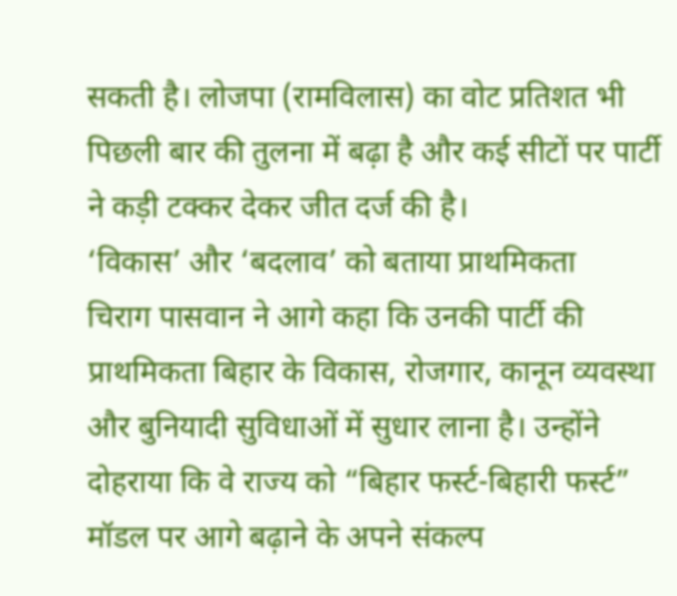सकती है। लोजपा (रामविलास) का वोट प्रतिशत भी पिछली बार की तुलना में बढ़ा है और कई सीटों पर पार्टी ने कड़ी टक्कर देकर जीत दर्ज की है।
‘विकास’ और ‘बदलाव’ को बताया प्राथमिकता
चिराग पासवान ने आगे कहा कि उनकी पार्टी की प्राथमिकता बिहार के विकास, रोजगार, कानून व्यवस्था और बुनियादी सुविधाओं में सुधार लाना है। उन्होंने दोहराया कि वे राज्य को “बिहार फर्स्ट-बिहारी फर्स्ट” मॉडल पर आगे बढ़ाने के अपने संकल्प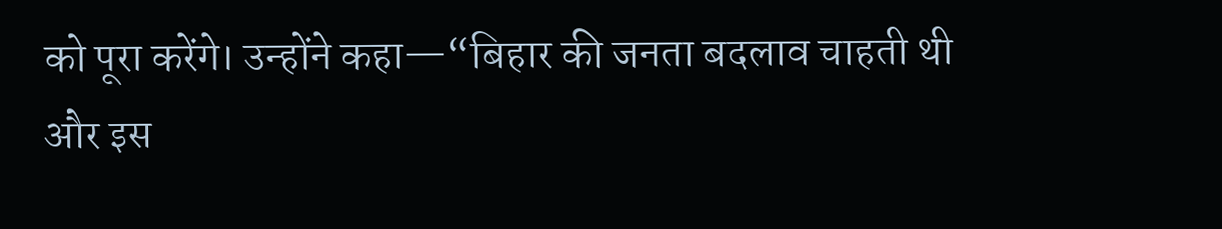को पूरा करेंगे। उन्होंने कहा—“बिहार की जनता बदलाव चाहती थी और इस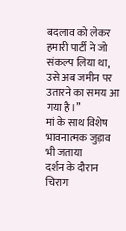बदलाव को लेकर हमारी पार्टी ने जो संकल्प लिया था, उसे अब जमीन पर उतारने का समय आ गया है।”
मां के साथ विशेष भावनात्मक जुड़ाव भी जताया
दर्शन के दौरान चिराग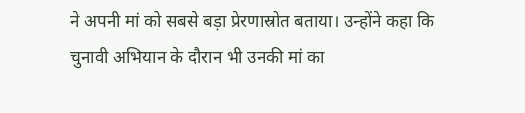ने अपनी मां को सबसे बड़ा प्रेरणास्रोत बताया। उन्होंने कहा कि चुनावी अभियान के दौरान भी उनकी मां का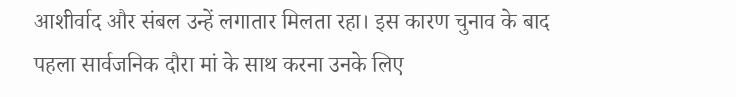आशीर्वाद और संबल उन्हें लगातार मिलता रहा। इस कारण चुनाव के बाद पहला सार्वजनिक दौरा मां के साथ करना उनके लिए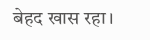बेहद खास रहा।